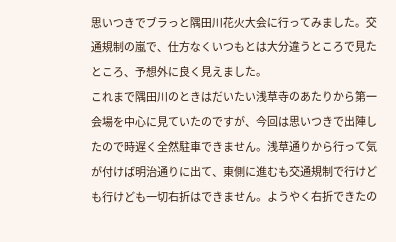思いつきでブラっと隅田川花火大会に行ってみました。交通規制の嵐で、仕方なくいつもとは大分違うところで見たところ、予想外に良く見えました。
これまで隅田川のときはだいたい浅草寺のあたりから第一会場を中心に見ていたのですが、今回は思いつきで出陣したので時遅く全然駐車できません。浅草通りから行って気が付けば明治通りに出て、東側に進むも交通規制で行けども行けども一切右折はできません。ようやく右折できたの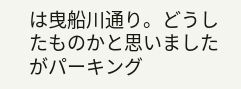は曳船川通り。どうしたものかと思いましたがパーキング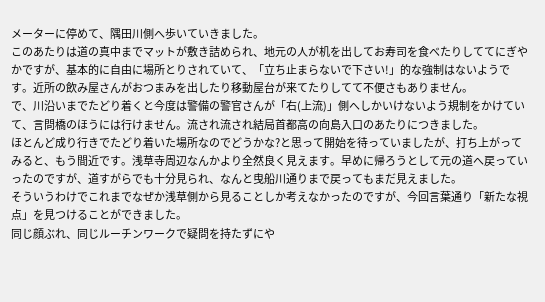メーターに停めて、隅田川側へ歩いていきました。
このあたりは道の真中までマットが敷き詰められ、地元の人が机を出してお寿司を食べたりしててにぎやかですが、基本的に自由に場所とりされていて、「立ち止まらないで下さい!」的な強制はないようです。近所の飲み屋さんがおつまみを出したり移動屋台が来てたりしてて不便さもありません。
で、川沿いまでたどり着くと今度は警備の警官さんが「右(上流)」側へしかいけないよう規制をかけていて、言問橋のほうには行けません。流され流され結局首都高の向島入口のあたりにつきました。
ほとんど成り行きでたどり着いた場所なのでどうかな?と思って開始を待っていましたが、打ち上がってみると、もう間近です。浅草寺周辺なんかより全然良く見えます。早めに帰ろうとして元の道へ戻っていったのですが、道すがらでも十分見られ、なんと曳船川通りまで戻ってもまだ見えました。
そういうわけでこれまでなぜか浅草側から見ることしか考えなかったのですが、今回言葉通り「新たな視点」を見つけることができました。
同じ顔ぶれ、同じルーチンワークで疑問を持たずにや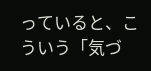っていると、こういう「気づ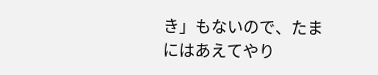き」もないので、たまにはあえてやり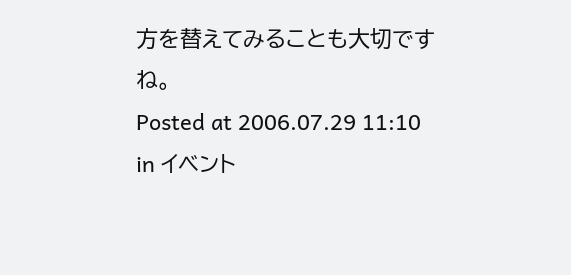方を替えてみることも大切ですね。
Posted at 2006.07.29 11:10 in イベント